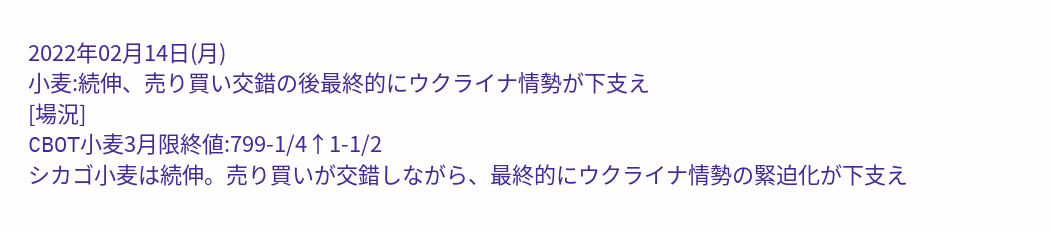2022年02月14日(月)
小麦:続伸、売り買い交錯の後最終的にウクライナ情勢が下支え
[場況]
CBOT小麦3月限終値:799-1/4↑1-1/2
シカゴ小麦は続伸。売り買いが交錯しながら、最終的にウクライナ情勢の緊迫化が下支え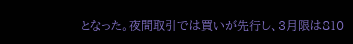となった。夜間取引では買いが先行し、3月限は810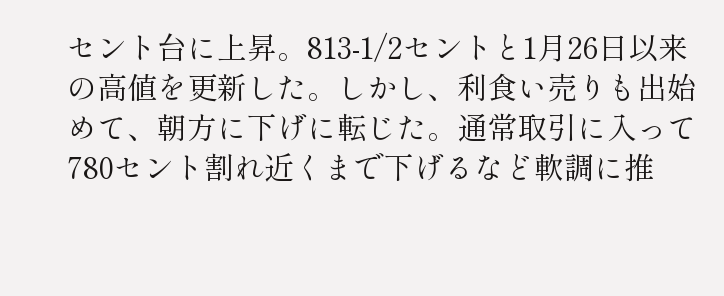セント台に上昇。813-1/2セントと1月26日以来の高値を更新した。しかし、利食い売りも出始めて、朝方に下げに転じた。通常取引に入って780セント割れ近くまで下げるなど軟調に推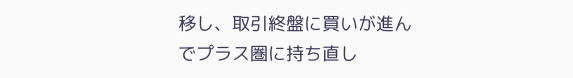移し、取引終盤に買いが進んでプラス圏に持ち直し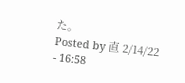た。
Posted by 直 2/14/22 - 16:58